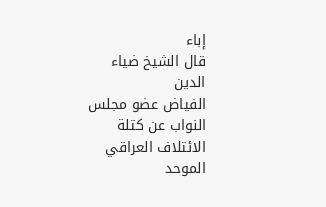إباء
قال الشيخ ضياء الدين
الفياض عضو مجلس النواب عن كتلة الائتلاف العراقي
الموحد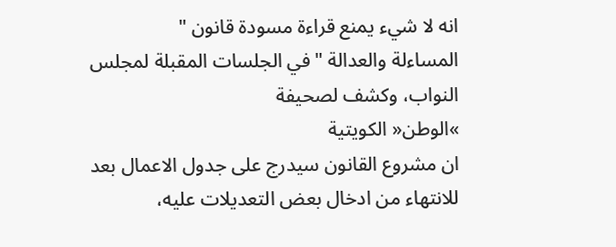انه لا شيء يمنع قراءة مسودة قانون "
المساءلة والعدالة " في الجلسات المقبلة لمجلس
النواب، وكشف لصحيفة
»الوطن« الكويتية
ان مشروع القانون سيدرج على جدول الاعمال بعد
للانتهاء من ادخال بعض التعديلات عليه،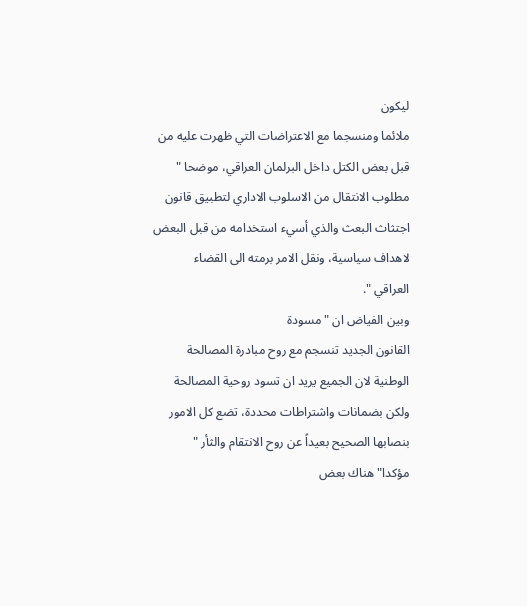ليكون
ملائما ومنسجما مع الاعتراضات التي ظهرت عليه من
قبل بعض الكتل داخل البرلمان العراقي، موضحا "
مطلوب الانتقال من الاسلوب الاداري لتطبيق قانون
اجتثاث البعث والذي أسيء استخدامه من قبل البعض
لاهداف سياسية، ونقل الامر برمته الى القضاء
العراقي ".
وبين الفياض ان " مسودة
القانون الجديد تنسجم مع روح مبادرة المصالحة
الوطنية لان الجميع يريد ان تسود روحية المصالحة
ولكن بضمانات واشتراطات محددة، تضع كل الامور
بنصابها الصحيح بعيداً عن روح الانتقام والثأر "
مؤكدا" هناك بعض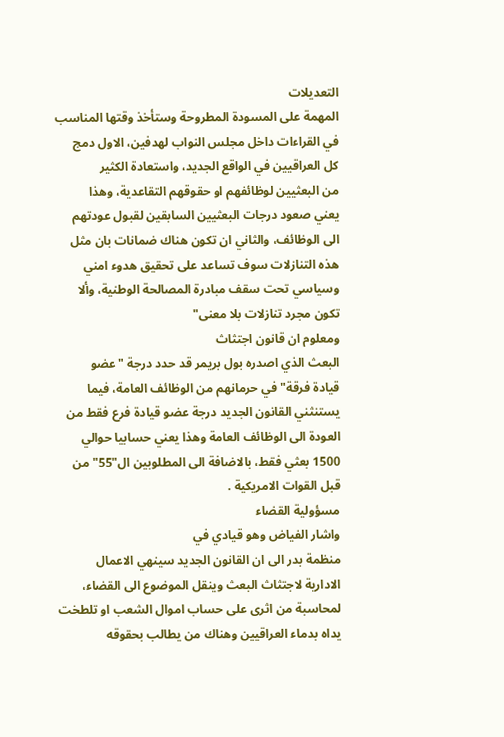التعديلات
المهمة على المسودة المطروحة وستأخذ وقتها المناسب
في القراءات داخل مجلس النواب لهدفين، الاول دمج
كل العراقيين في الواقع الجديد، واستعادة الكثير
من البعثيين لوظائفهم او حقوقهم التقاعدية، وهذا
يعني صعود درجات البعثيين السابقين لقبول عودتهم
الى الوظائف، والثاني ان تكون هناك ضمانات بان مثل
هذه التنازلات سوف تساعد على تحقيق هدوء امني
وسياسي تحت سقف مبادرة المصالحة الوطنية، وألا
تكون مجرد تنازلات بلا معنى"
ومعلوم ان قانون اجتثاث
البعث الذي اصدره بول بريمر قد حدد درجة "عضو
قيادة فرقة" في حرمانهم من الوظائف العامة، فيما
يستنثني القانون الجديد درجة عضو قيادة فرع فقط من
العودة الى الوظائف العامة وهذا يعني حسابيا حوالي
1500 بعثي فقط، بالاضافة الى المطلوبين ال"55" من
قبل القوات الامريكية .
مسؤولية القضاء
واشار الفياض وهو قيادي في
منظمة بدر الى ان القانون الجديد سينهي الاعمال
الادارية لاجتثاث البعث وينقل الموضوع الى القضاء،
لمحاسبة من اثرى على حساب اموال الشعب او تلطخت
يداه بدماء العراقيين وهناك من يطالب بحقوقه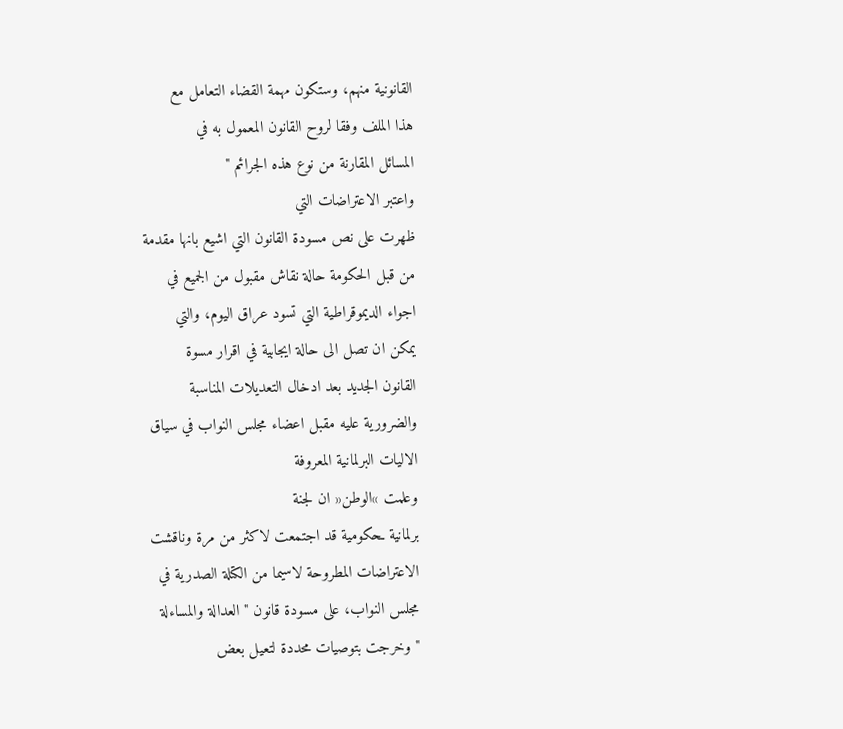القانونية منهم، وستكون مهمة القضاء التعامل مع
هذا الملف وفقا لروح القانون المعمول به في
المسائل المقارنة من نوع هذه الجرائم "
واعتبر الاعتراضات التي
ظهرت على نص مسودة القانون التي اشيع بانها مقدمة
من قبل الحكومة حالة نقاش مقبول من الجميع في
اجواء الديموقراطية التي تسود عراق اليوم، والتي
يمكن ان تصل الى حالة ايجابية في اقرار مسوة
القانون الجديد بعد ادخال التعديلات المناسبة
والضرورية عليه مقبل اعضاء مجلس النواب في سياق
الاليات البرلمانية المعروفة
وعلمت »الوطن« ان لجنة
برلمانية ـحكومية قد اجتمعت لاكثر من مرة وناقشت
الاعتراضات المطروحة لاسيما من الكتلة الصدرية في
مجلس النواب، على مسودة قانون " العدالة والمساءلة
" وخرجت بتوصيات محددة لتعيل بعض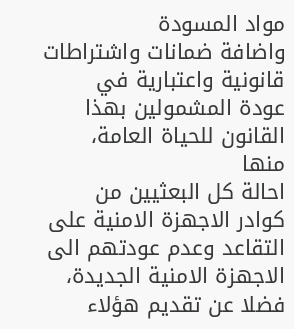مواد المسودة
واضافة ضمانات واشتراطات قانونية واعتبارية في
عودة المشمولين بهذا القانون للحياة العامة، منها
احالة كل البعثيين من كوادر الاجهزة الامنية على
التقاعد وعدم عودتهم الى الاجهزة الامنية الجديدة،
فضلا عن تقديم هؤلاء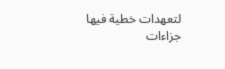لتعهدات خطية فيها جزاءات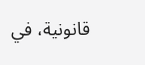قانونية، في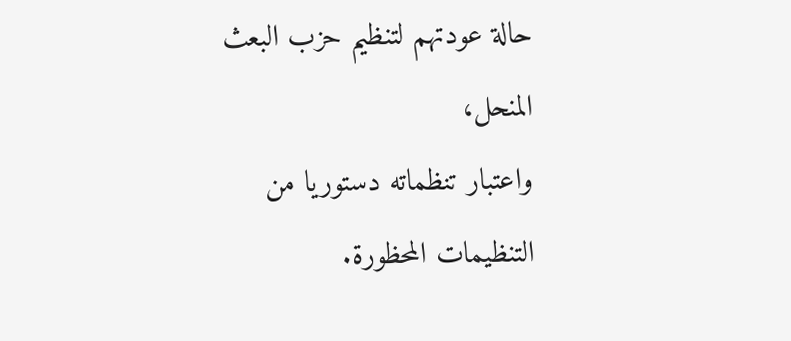حالة عودتهم لتنظيم حزب البعث المنحل،
واعتبار تنظماته دستوريا من التنظيمات المحظورة.